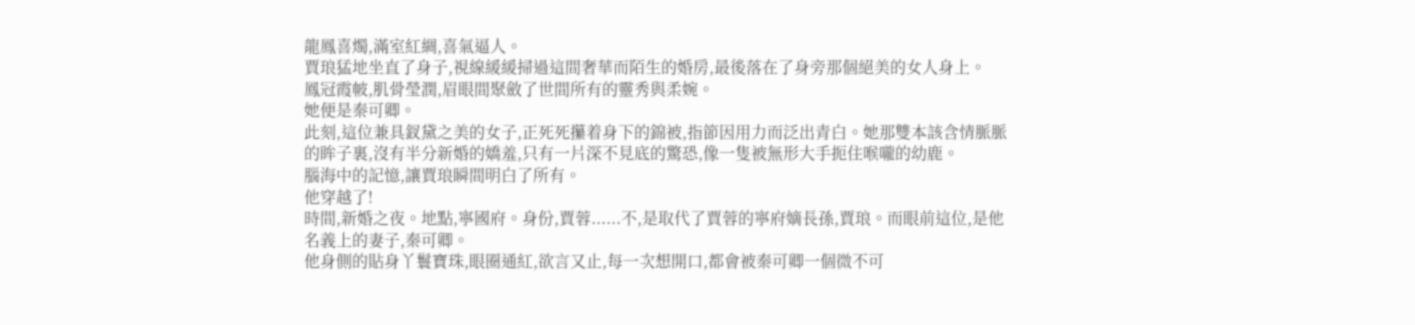龍鳳喜燭,滿室紅綢,喜氣逼人。
賈琅猛地坐直了身子,視線緩緩掃過這間奢華而陌生的婚房,最後落在了身旁那個絕美的女人身上。
鳳冠霞帔,肌骨瑩潤,眉眼間聚斂了世間所有的靈秀與柔婉。
她便是秦可卿。
此刻,這位兼具釵黛之美的女子,正死死攥着身下的錦被,指節因用力而泛出青白。她那雙本該含情脈脈的眸子裏,沒有半分新婚的嬌羞,只有一片深不見底的驚恐,像一隻被無形大手扼住喉嚨的幼鹿。
腦海中的記憶,讓賈琅瞬間明白了所有。
他穿越了!
時間,新婚之夜。地點,寧國府。身份,賈蓉......不,是取代了賈蓉的寧府嫡長孫,賈琅。而眼前這位,是他名義上的妻子,秦可卿。
他身側的貼身丫鬟寶珠,眼圈通紅,欲言又止,每一次想開口,都會被秦可卿一個微不可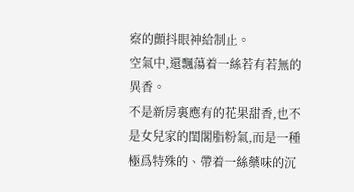察的顫抖眼神給制止。
空氣中,還飄蕩着一絲若有若無的異香。
不是新房裏應有的花果甜香,也不是女兒家的閨閣脂粉氣,而是一種極爲特殊的、帶着一絲藥味的沉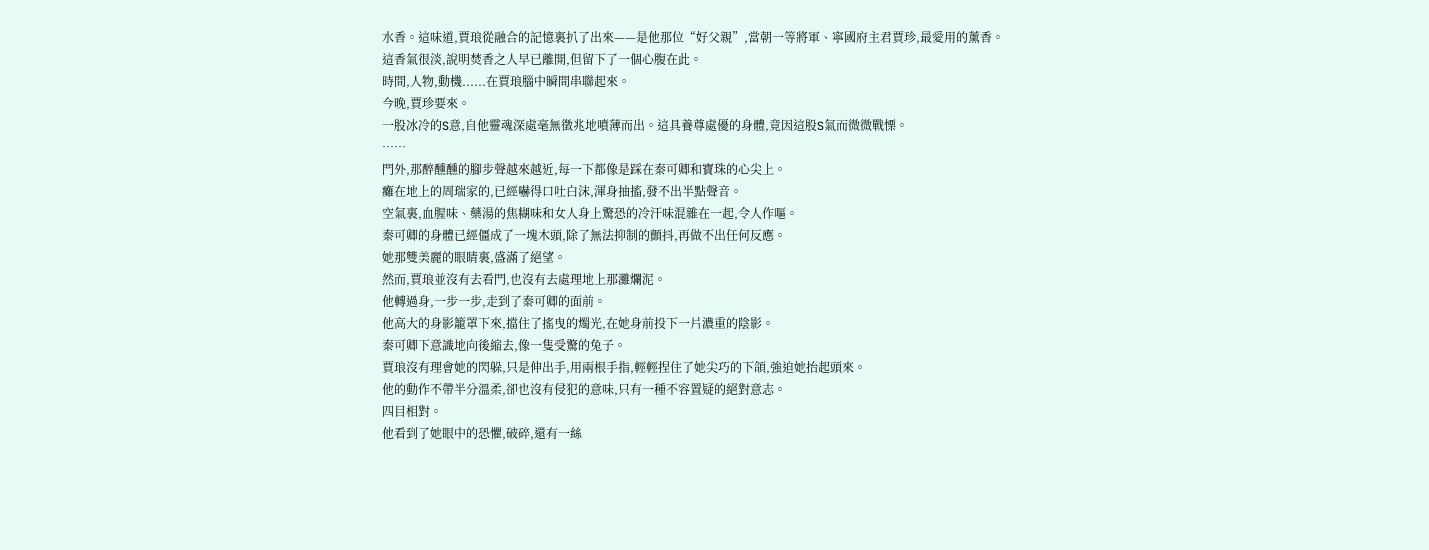水香。這味道,賈琅從融合的記憶裏扒了出來——是他那位“好父親”,當朝一等將軍、寧國府主君賈珍,最愛用的薰香。
這香氣很淡,說明焚香之人早已離開,但留下了一個心腹在此。
時間,人物,動機......在賈琅腦中瞬間串聯起來。
今晚,賈珍要來。
一股冰冷的S意,自他靈魂深處毫無徵兆地噴薄而出。這具養尊處優的身體,竟因這股S氣而微微戰慄。
……
門外,那醉醺醺的腳步聲越來越近,每一下都像是踩在秦可卿和寶珠的心尖上。
癱在地上的周瑞家的,已經嚇得口吐白沫,渾身抽搐,發不出半點聲音。
空氣裏,血腥味、藥湯的焦糊味和女人身上驚恐的冷汗味混雜在一起,令人作嘔。
秦可卿的身體已經僵成了一塊木頭,除了無法抑制的顫抖,再做不出任何反應。
她那雙美麗的眼睛裏,盛滿了絕望。
然而,賈琅並沒有去看門,也沒有去處理地上那灘爛泥。
他轉過身,一步一步,走到了秦可卿的面前。
他高大的身影籠罩下來,擋住了搖曳的燭光,在她身前投下一片濃重的陰影。
秦可卿下意識地向後縮去,像一隻受驚的兔子。
賈琅沒有理會她的閃躲,只是伸出手,用兩根手指,輕輕捏住了她尖巧的下頜,強迫她抬起頭來。
他的動作不帶半分溫柔,卻也沒有侵犯的意味,只有一種不容置疑的絕對意志。
四目相對。
他看到了她眼中的恐懼,破碎,還有一絲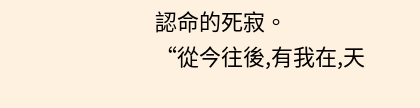認命的死寂。
“從今往後,有我在,天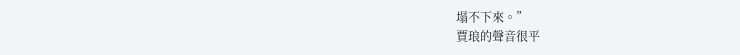塌不下來。”
賈琅的聲音很平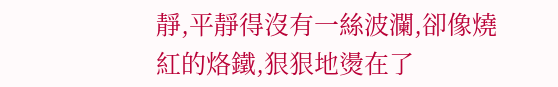靜,平靜得沒有一絲波瀾,卻像燒紅的烙鐵,狠狠地燙在了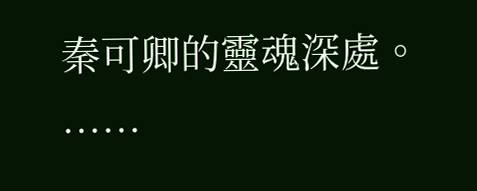秦可卿的靈魂深處。
……